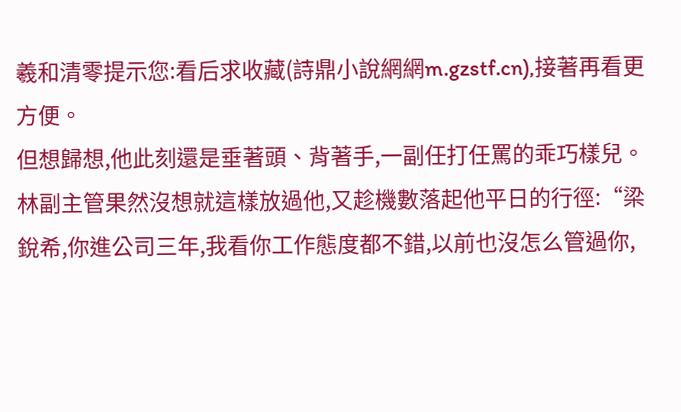羲和清零提示您:看后求收藏(詩鼎小說網網m.gzstf.cn),接著再看更方便。
但想歸想,他此刻還是垂著頭、背著手,一副任打任罵的乖巧樣兒。
林副主管果然沒想就這樣放過他,又趁機數落起他平日的行徑:“梁銳希,你進公司三年,我看你工作態度都不錯,以前也沒怎么管過你,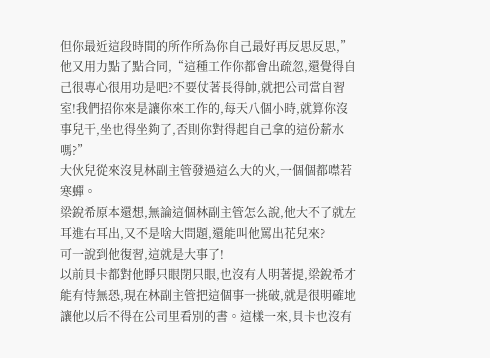但你最近這段時間的所作所為你自己最好再反思反思,”他又用力點了點合同,“這種工作你都會出疏忽,還覺得自己很專心很用功是吧?不要仗著長得帥,就把公司當自習室!我們招你來是讓你來工作的,每天八個小時,就算你沒事兒干,坐也得坐夠了,否則你對得起自己拿的這份薪水嗎?”
大伙兒從來沒見林副主管發過這么大的火,一個個都噤若寒蟬。
梁銳希原本還想,無論這個林副主管怎么說,他大不了就左耳進右耳出,又不是啥大問題,還能叫他罵出花兒來?
可一說到他復習,這就是大事了!
以前貝卡都對他睜只眼閉只眼,也沒有人明著提,梁銳希才能有恃無恐,現在林副主管把這個事一挑破,就是很明確地讓他以后不得在公司里看別的書。這樣一來,貝卡也沒有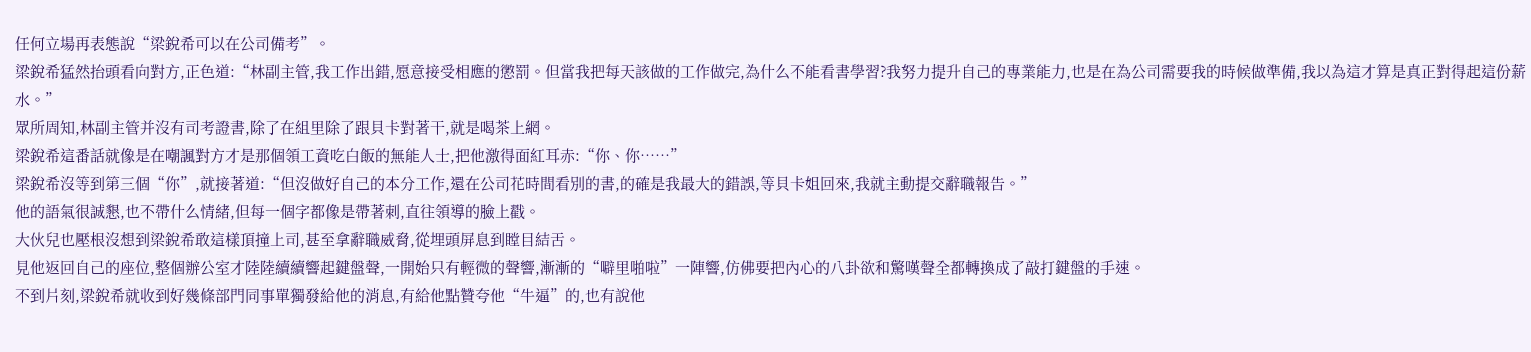任何立場再表態說“梁銳希可以在公司備考”。
梁銳希猛然抬頭看向對方,正色道:“林副主管,我工作出錯,愿意接受相應的懲罰。但當我把每天該做的工作做完,為什么不能看書學習?我努力提升自己的專業能力,也是在為公司需要我的時候做準備,我以為這才算是真正對得起這份薪水。”
眾所周知,林副主管并沒有司考證書,除了在組里除了跟貝卡對著干,就是喝茶上網。
梁銳希這番話就像是在嘲諷對方才是那個領工資吃白飯的無能人士,把他激得面紅耳赤:“你、你……”
梁銳希沒等到第三個“你”,就接著道:“但沒做好自己的本分工作,還在公司花時間看別的書,的確是我最大的錯誤,等貝卡姐回來,我就主動提交辭職報告。”
他的語氣很誠懇,也不帶什么情緒,但每一個字都像是帶著刺,直往領導的臉上戳。
大伙兒也壓根沒想到梁銳希敢這樣頂撞上司,甚至拿辭職威脅,從埋頭屏息到瞠目結舌。
見他返回自己的座位,整個辦公室才陸陸續續響起鍵盤聲,一開始只有輕微的聲響,漸漸的“噼里啪啦”一陣響,仿佛要把內心的八卦欲和驚嘆聲全都轉換成了敲打鍵盤的手速。
不到片刻,梁銳希就收到好幾條部門同事單獨發給他的消息,有給他點贊夸他“牛逼”的,也有說他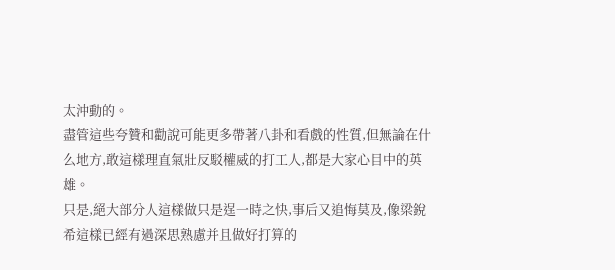太沖動的。
盡管這些夸贊和勸說可能更多帶著八卦和看戲的性質,但無論在什么地方,敢這樣理直氣壯反駁權威的打工人,都是大家心目中的英雄。
只是,絕大部分人這樣做只是逞一時之快,事后又追悔莫及,像梁銳希這樣已經有過深思熟慮并且做好打算的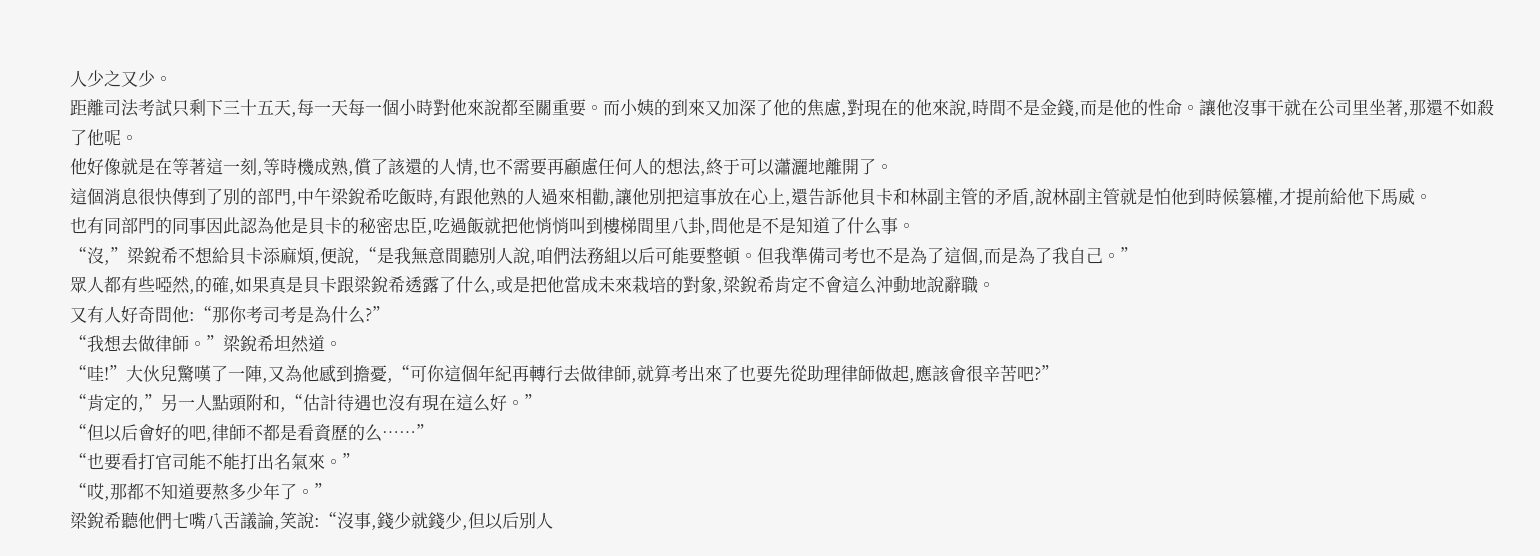人少之又少。
距離司法考試只剩下三十五天,每一天每一個小時對他來說都至關重要。而小姨的到來又加深了他的焦慮,對現在的他來說,時間不是金錢,而是他的性命。讓他沒事干就在公司里坐著,那還不如殺了他呢。
他好像就是在等著這一刻,等時機成熟,償了該還的人情,也不需要再顧慮任何人的想法,終于可以瀟灑地離開了。
這個消息很快傳到了別的部門,中午梁銳希吃飯時,有跟他熟的人過來相勸,讓他別把這事放在心上,還告訴他貝卡和林副主管的矛盾,說林副主管就是怕他到時候篡權,才提前給他下馬威。
也有同部門的同事因此認為他是貝卡的秘密忠臣,吃過飯就把他悄悄叫到樓梯間里八卦,問他是不是知道了什么事。
“沒,”梁銳希不想給貝卡添麻煩,便說,“是我無意間聽別人說,咱們法務組以后可能要整頓。但我準備司考也不是為了這個,而是為了我自己。”
眾人都有些啞然,的確,如果真是貝卡跟梁銳希透露了什么,或是把他當成未來栽培的對象,梁銳希肯定不會這么沖動地說辭職。
又有人好奇問他:“那你考司考是為什么?”
“我想去做律師。”梁銳希坦然道。
“哇!”大伙兒驚嘆了一陣,又為他感到擔憂,“可你這個年紀再轉行去做律師,就算考出來了也要先從助理律師做起,應該會很辛苦吧?”
“肯定的,”另一人點頭附和,“估計待遇也沒有現在這么好。”
“但以后會好的吧,律師不都是看資歷的么……”
“也要看打官司能不能打出名氣來。”
“哎,那都不知道要熬多少年了。”
梁銳希聽他們七嘴八舌議論,笑說:“沒事,錢少就錢少,但以后別人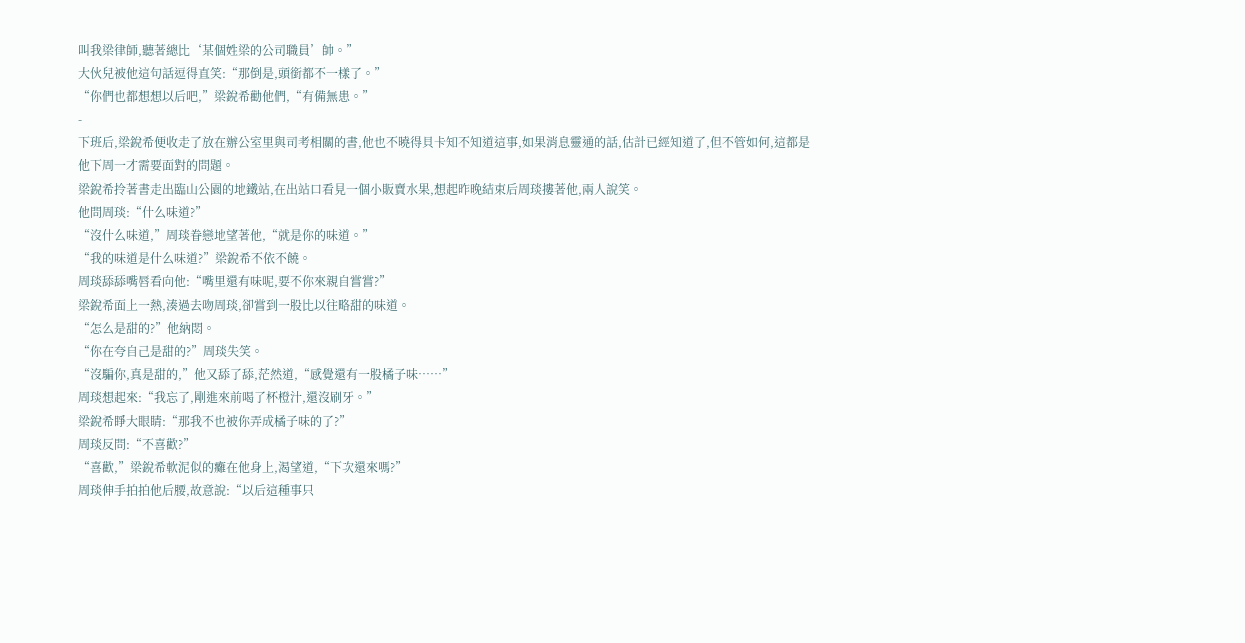叫我梁律師,聽著總比‘某個姓梁的公司職員’帥。”
大伙兒被他這句話逗得直笑:“那倒是,頭銜都不一樣了。”
“你們也都想想以后吧,”梁銳希勸他們,“有備無患。”
-
下班后,梁銳希便收走了放在辦公室里與司考相關的書,他也不曉得貝卡知不知道這事,如果消息靈通的話,估計已經知道了,但不管如何,這都是他下周一才需要面對的問題。
梁銳希拎著書走出臨山公園的地鐵站,在出站口看見一個小販賣水果,想起昨晚結束后周琰摟著他,兩人說笑。
他問周琰:“什么味道?”
“沒什么味道,”周琰眷戀地望著他,“就是你的味道。”
“我的味道是什么味道?”梁銳希不依不饒。
周琰舔舔嘴唇看向他:“嘴里還有味呢,要不你來親自嘗嘗?”
梁銳希面上一熱,湊過去吻周琰,卻嘗到一股比以往略甜的味道。
“怎么是甜的?”他納悶。
“你在夸自己是甜的?”周琰失笑。
“沒騙你,真是甜的,”他又舔了舔,茫然道,“感覺還有一股橘子味……”
周琰想起來:“我忘了,剛進來前喝了杯橙汁,還沒刷牙。”
梁銳希睜大眼睛:“那我不也被你弄成橘子味的了?”
周琰反問:“不喜歡?”
“喜歡,”梁銳希軟泥似的癱在他身上,渴望道,“下次還來嗎?”
周琰伸手拍拍他后腰,故意說:“以后這種事只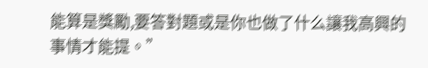能算是獎勵,要答對題或是你也做了什么讓我高興的事情才能提。”